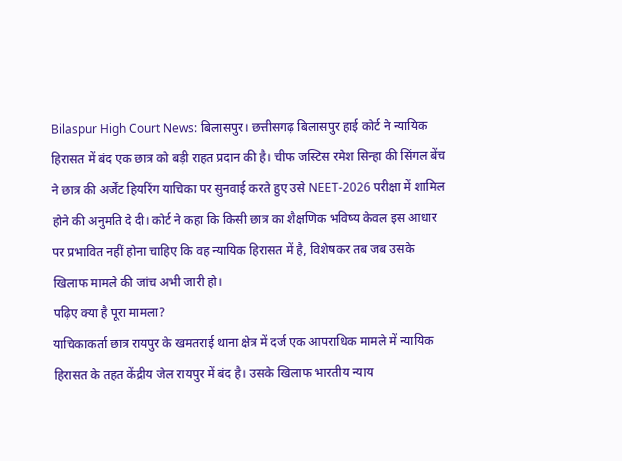Bilaspur High Court News: बिलासपुर। छत्तीसगढ़ बिलासपुर हाई कोर्ट ने न्यायिक हिरासत में बंद एक छात्र को बड़ी राहत प्रदान की है। चीफ जस्टिस रमेश सिन्हा की सिंगल बेंच ने छात्र की अर्जेंट हियरिंग याचिका पर सुनवाई करते हुए उसे NEET-2026 परीक्षा में शामिल होने की अनुमति दे दी। कोर्ट ने कहा कि किसी छात्र का शैक्षणिक भविष्य केवल इस आधार पर प्रभावित नहीं होना चाहिए कि वह न्यायिक हिरासत में है, विशेषकर तब जब उसके खिलाफ मामले की जांच अभी जारी हो।
पढ़िए क्या है पूरा मामला?
याचिकाकर्ता छात्र रायपुर के खमतराई थाना क्षेत्र में दर्ज एक आपराधिक मामले में न्यायिक हिरासत के तहत केंद्रीय जेल रायपुर में बंद है। उसके खिलाफ भारतीय न्याय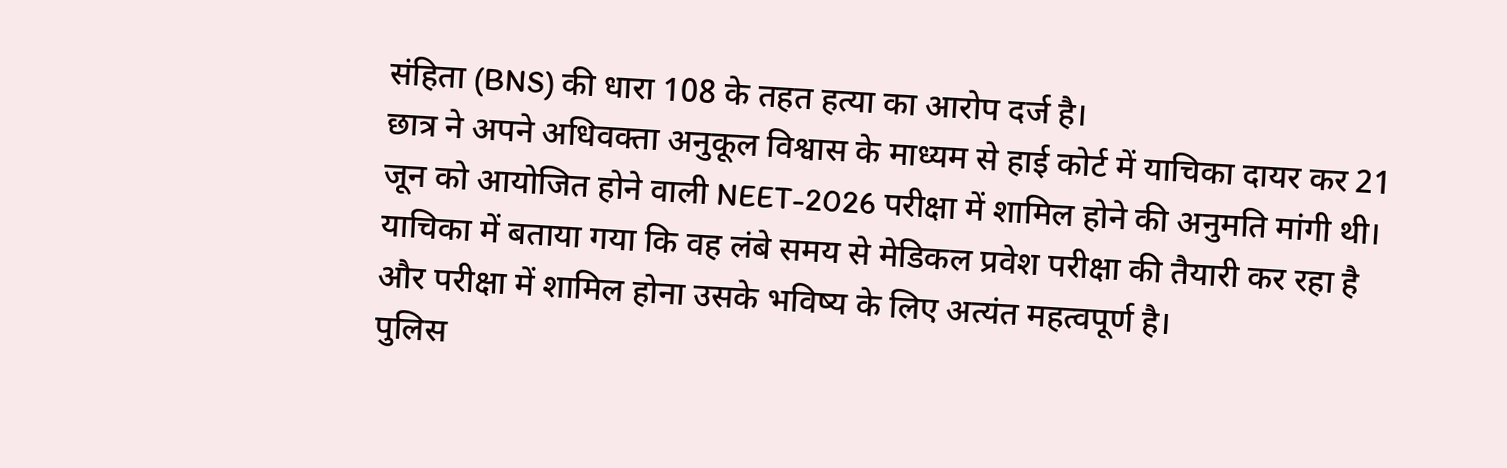संहिता (BNS) की धारा 108 के तहत हत्या का आरोप दर्ज है।
छात्र ने अपने अधिवक्ता अनुकूल विश्वास के माध्यम से हाई कोर्ट में याचिका दायर कर 21 जून को आयोजित होने वाली NEET-2026 परीक्षा में शामिल होने की अनुमति मांगी थी। याचिका में बताया गया कि वह लंबे समय से मेडिकल प्रवेश परीक्षा की तैयारी कर रहा है और परीक्षा में शामिल होना उसके भविष्य के लिए अत्यंत महत्वपूर्ण है।
पुलिस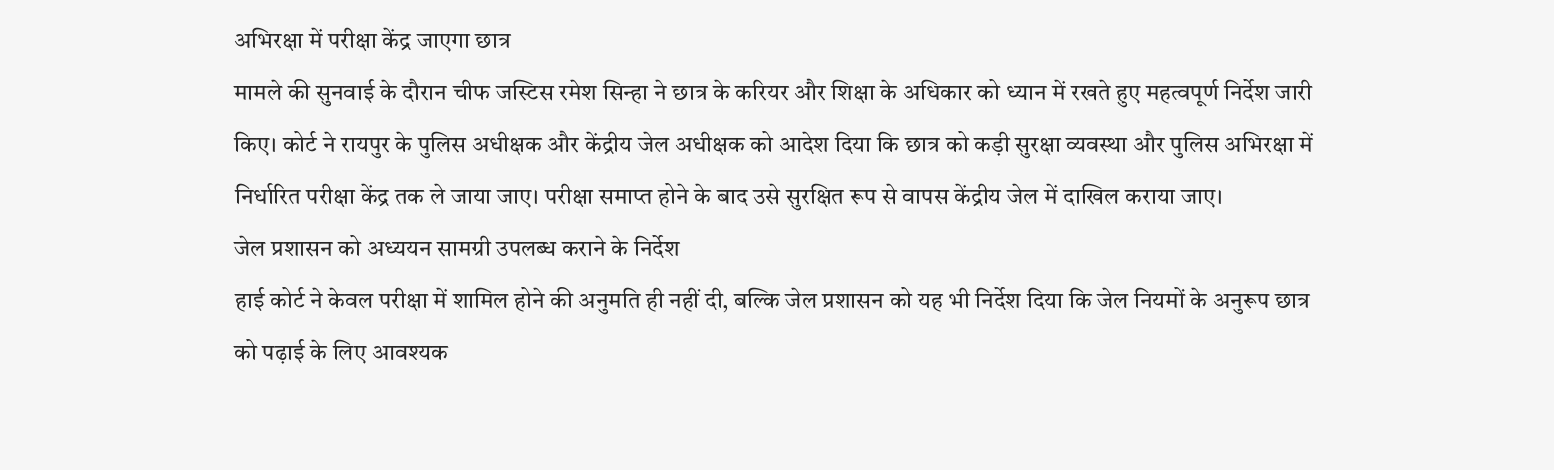अभिरक्षा में परीक्षा केंद्र जाएगा छात्र
मामले की सुनवाई के दौरान चीफ जस्टिस रमेश सिन्हा ने छात्र के करियर और शिक्षा के अधिकार को ध्यान में रखते हुए महत्वपूर्ण निर्देश जारी किए। कोर्ट ने रायपुर के पुलिस अधीक्षक और केंद्रीय जेल अधीक्षक को आदेश दिया कि छात्र को कड़ी सुरक्षा व्यवस्था और पुलिस अभिरक्षा में निर्धारित परीक्षा केंद्र तक ले जाया जाए। परीक्षा समाप्त होने के बाद उसे सुरक्षित रूप से वापस केंद्रीय जेल में दाखिल कराया जाए।
जेल प्रशासन को अध्ययन सामग्री उपलब्ध कराने के निर्देश
हाई कोर्ट ने केवल परीक्षा में शामिल होने की अनुमति ही नहीं दी, बल्कि जेल प्रशासन को यह भी निर्देश दिया कि जेल नियमों के अनुरूप छात्र को पढ़ाई के लिए आवश्यक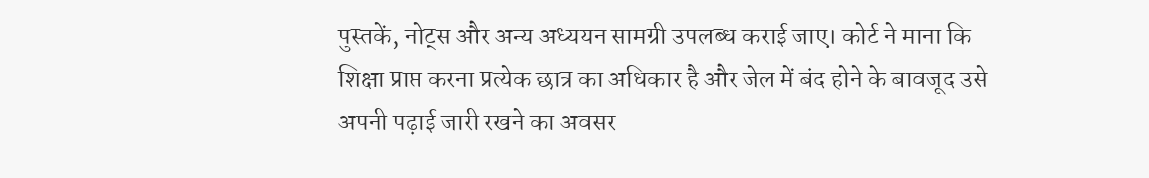पुस्तकें, नोट्स और अन्य अध्ययन सामग्री उपलब्ध कराई जाए। कोर्ट ने माना कि शिक्षा प्राप्त करना प्रत्येक छात्र का अधिकार है और जेल में बंद होने के बावजूद उसे अपनी पढ़ाई जारी रखने का अवसर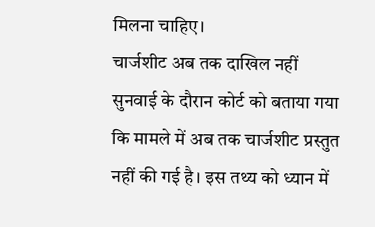मिलना चाहिए।
चार्जशीट अब तक दाखिल नहीं
सुनवाई के दौरान कोर्ट को बताया गया कि मामले में अब तक चार्जशीट प्रस्तुत नहीं की गई है। इस तथ्य को ध्यान में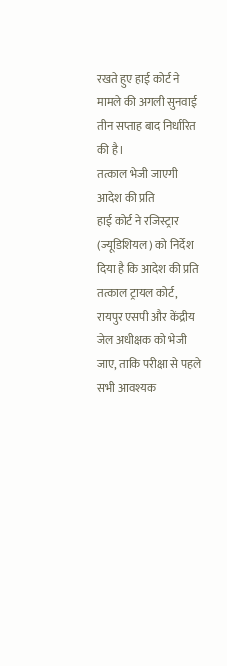रखते हुए हाई कोर्ट ने मामले की अगली सुनवाई तीन सप्ताह बाद निर्धारित की है।
तत्काल भेजी जाएगी आदेश की प्रति
हाई कोर्ट ने रजिस्ट्रार (ज्यूडिशियल) को निर्देश दिया है कि आदेश की प्रति तत्काल ट्रायल कोर्ट, रायपुर एसपी और केंद्रीय जेल अधीक्षक को भेजी जाए, ताकि परीक्षा से पहले सभी आवश्यक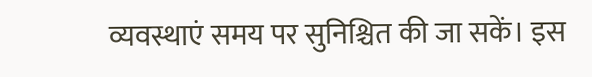व्यवस्थाएं समय पर सुनिश्चित की जा सकें। इस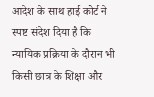आदेश के साथ हाई कोर्ट ने स्पष्ट संदेश दिया है कि न्यायिक प्रक्रिया के दौरान भी किसी छात्र के शिक्षा और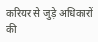करियर से जुड़े अधिकारों की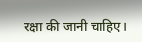रक्षा की जानी चाहिए।